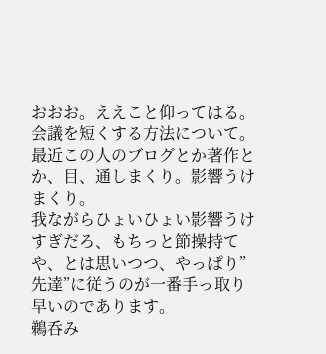おおお。ええこと仰ってはる。
会議を短くする方法について。
最近この人のブログとか著作とか、目、通しまくり。影響うけまくり。
我ながらひょいひょい影響うけすぎだろ、もちっと節操持てや、とは思いつつ、やっぱり”先達”に従うのが一番手っ取り早いのであります。
鵜呑み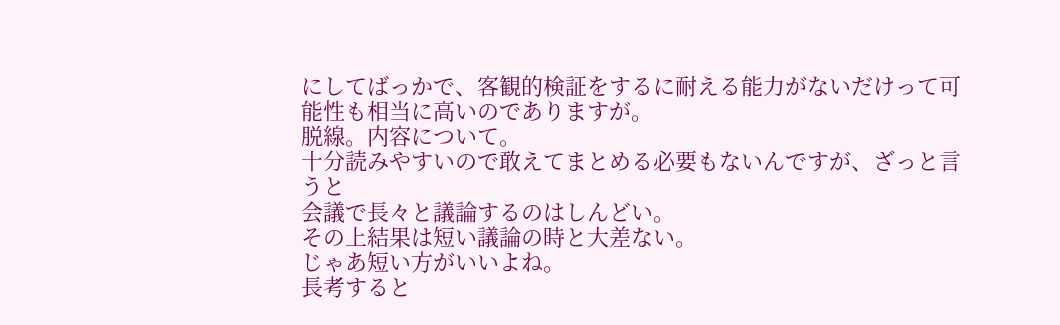にしてばっかで、客観的検証をするに耐える能力がないだけって可能性も相当に高いのでありますが。
脱線。内容について。
十分読みやすいので敢えてまとめる必要もないんですが、ざっと言うと
会議で長々と議論するのはしんどい。
その上結果は短い議論の時と大差ない。
じゃあ短い方がいいよね。
長考すると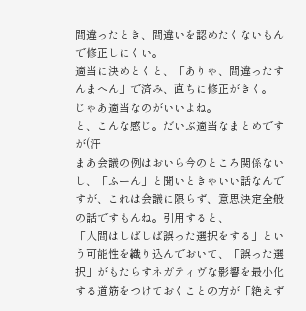間違ったとき、間違いを認めたくないもんで修正しにくい。
適当に決めとくと、「ありゃ、間違ったすんまへん」で済み、直ちに修正がきく。
じゃあ適当なのがいいよね。
と、こんな感じ。だいぶ適当なまとめですが(汗
まあ会議の例はおいら今のところ関係ないし、「ふーん」と聞いときゃいい話なんですが、これは会議に限らず、意思決定全般の話ですもんね。引用すると、
「人間はしばしば誤った選択をする」という可能性を織り込んでおいて、「誤った選択」がもたらすネガティヴな影響を最小化する道筋をつけておくことの方が「絶えず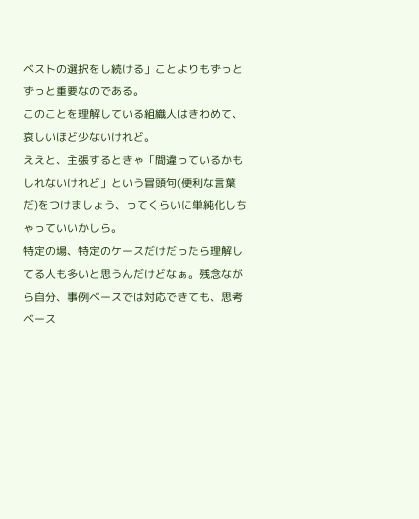ベストの選択をし続ける」ことよりもずっとずっと重要なのである。
このことを理解している組織人はきわめて、哀しいほど少ないけれど。
ええと、主張するときゃ「間違っているかもしれないけれど」という冒頭句(便利な言葉だ)をつけましょう、ってくらいに単純化しちゃっていいかしら。
特定の場、特定のケースだけだったら理解してる人も多いと思うんだけどなぁ。残念ながら自分、事例ベースでは対応できても、思考ベース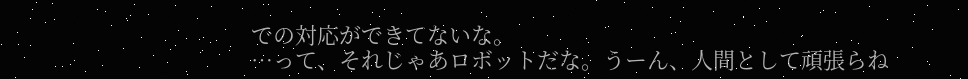での対応ができてないな。
…って、それじゃあロボットだな。うーん、人間として頑張らね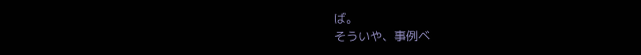ば。
そういや、事例ベ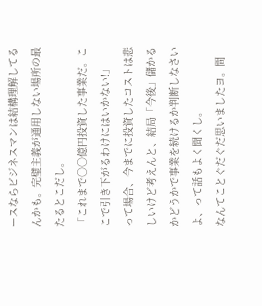ースならビジネスマンは結構理解してるんかも。完璧主義が通用しない場所の最たるとこだし。
「これまで○○億円投資した事業だ。ここで引き下がるわけにはいかない!」
って場合、今までに投資したコストは悲しいけど考えんと、結局「今後」儲かるかどうかで事業を続けるか判断しなさいよ、って話もよく聞くし。
なんてことぐだぐだ思いましたヨ。間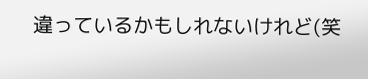違っているかもしれないけれど(笑